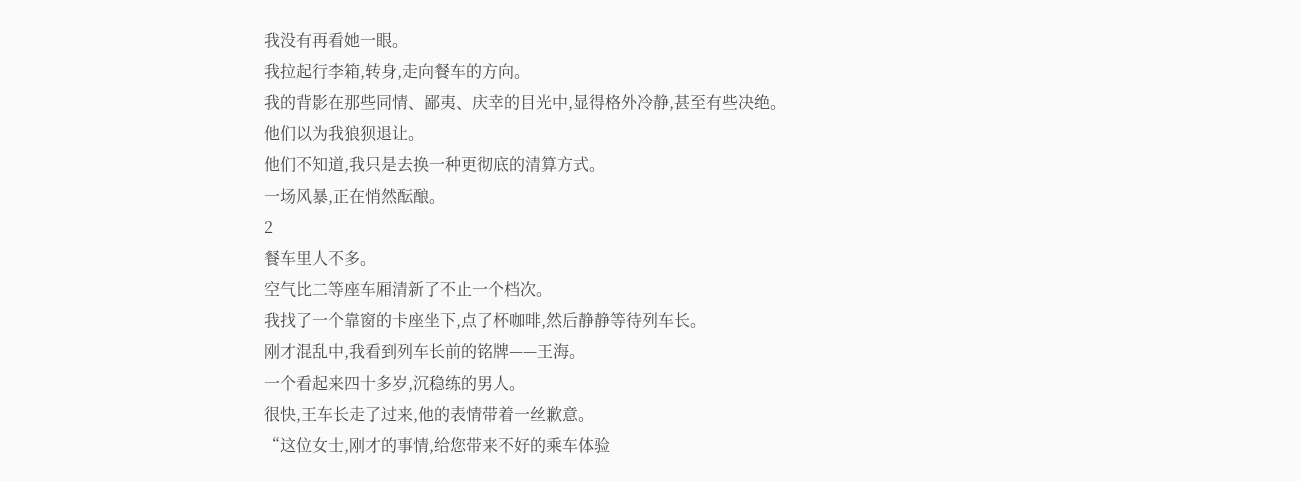我没有再看她一眼。
我拉起行李箱,转身,走向餐车的方向。
我的背影在那些同情、鄙夷、庆幸的目光中,显得格外冷静,甚至有些决绝。
他们以为我狼狈退让。
他们不知道,我只是去换一种更彻底的清算方式。
一场风暴,正在悄然酝酿。
2
餐车里人不多。
空气比二等座车厢清新了不止一个档次。
我找了一个靠窗的卡座坐下,点了杯咖啡,然后静静等待列车长。
刚才混乱中,我看到列车长前的铭牌——王海。
一个看起来四十多岁,沉稳练的男人。
很快,王车长走了过来,他的表情带着一丝歉意。
“这位女士,刚才的事情,给您带来不好的乘车体验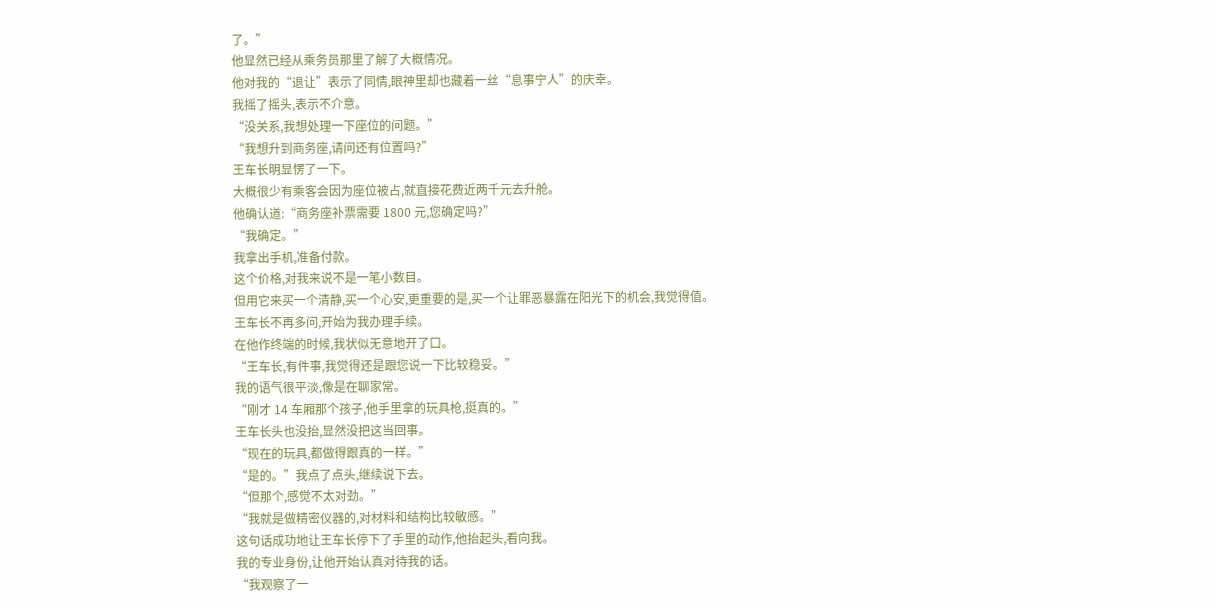了。”
他显然已经从乘务员那里了解了大概情况。
他对我的“退让”表示了同情,眼神里却也藏着一丝“息事宁人”的庆幸。
我摇了摇头,表示不介意。
“没关系,我想处理一下座位的问题。”
“我想升到商务座,请问还有位置吗?”
王车长明显愣了一下。
大概很少有乘客会因为座位被占,就直接花费近两千元去升舱。
他确认道:“商务座补票需要 1800 元,您确定吗?”
“我确定。”
我拿出手机,准备付款。
这个价格,对我来说不是一笔小数目。
但用它来买一个清静,买一个心安,更重要的是,买一个让罪恶暴露在阳光下的机会,我觉得值。
王车长不再多问,开始为我办理手续。
在他作终端的时候,我状似无意地开了口。
“王车长,有件事,我觉得还是跟您说一下比较稳妥。”
我的语气很平淡,像是在聊家常。
“刚才 14 车厢那个孩子,他手里拿的玩具枪,挺真的。”
王车长头也没抬,显然没把这当回事。
“现在的玩具,都做得跟真的一样。”
“是的。”我点了点头,继续说下去。
“但那个,感觉不太对劲。”
“我就是做精密仪器的,对材料和结构比较敏感。”
这句话成功地让王车长停下了手里的动作,他抬起头,看向我。
我的专业身份,让他开始认真对待我的话。
“我观察了一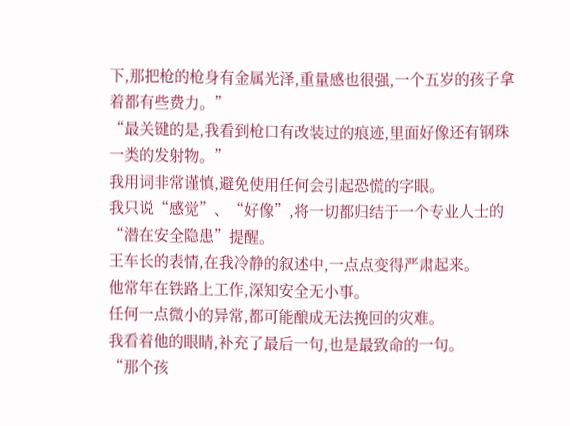下,那把枪的枪身有金属光泽,重量感也很强,一个五岁的孩子拿着都有些费力。”
“最关键的是,我看到枪口有改装过的痕迹,里面好像还有钢珠一类的发射物。”
我用词非常谨慎,避免使用任何会引起恐慌的字眼。
我只说“感觉”、“好像”,将一切都归结于一个专业人士的“潜在安全隐患”提醒。
王车长的表情,在我冷静的叙述中,一点点变得严肃起来。
他常年在铁路上工作,深知安全无小事。
任何一点微小的异常,都可能酿成无法挽回的灾难。
我看着他的眼睛,补充了最后一句,也是最致命的一句。
“那个孩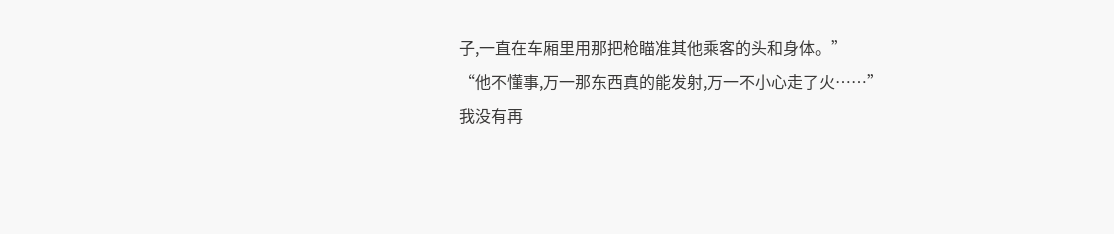子,一直在车厢里用那把枪瞄准其他乘客的头和身体。”
“他不懂事,万一那东西真的能发射,万一不小心走了火……”
我没有再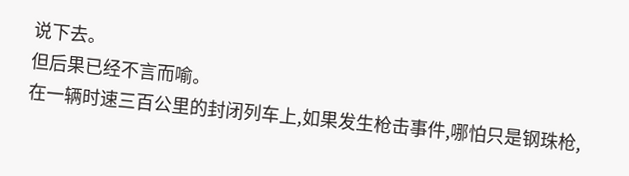说下去。
但后果已经不言而喻。
在一辆时速三百公里的封闭列车上,如果发生枪击事件,哪怕只是钢珠枪,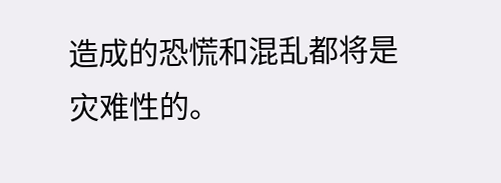造成的恐慌和混乱都将是灾难性的。